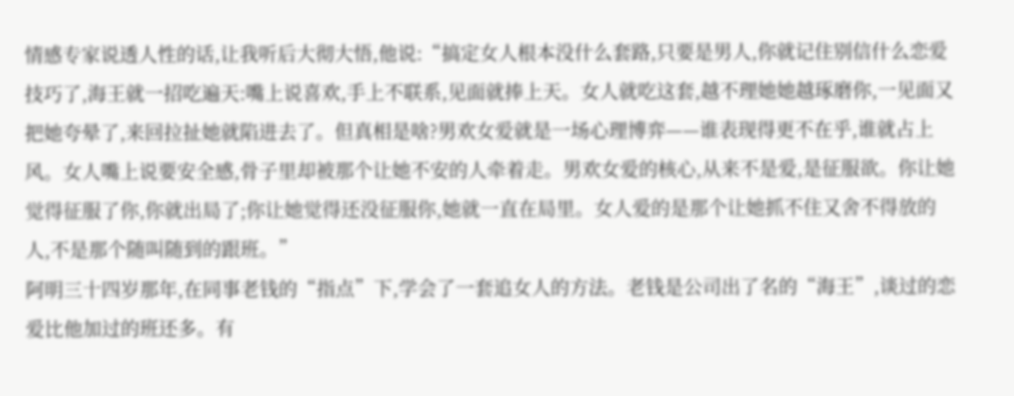情感专家说透人性的话,让我听后大彻大悟,他说:“搞定女人根本没什么套路,只要是男人,你就记住别信什么恋爱技巧了,海王就一招吃遍天:嘴上说喜欢,手上不联系,见面就捧上天。女人就吃这套,越不理她她越琢磨你,一见面又把她夸晕了,来回拉扯她就陷进去了。但真相是啥?男欢女爱就是一场心理博弈——谁表现得更不在乎,谁就占上风。女人嘴上说要安全感,骨子里却被那个让她不安的人牵着走。男欢女爱的核心,从来不是爱,是征服欲。你让她觉得征服了你,你就出局了;你让她觉得还没征服你,她就一直在局里。女人爱的是那个让她抓不住又舍不得放的人,不是那个随叫随到的跟班。”
阿明三十四岁那年,在同事老钱的“指点”下,学会了一套追女人的方法。老钱是公司出了名的“海王”,谈过的恋爱比他加过的班还多。有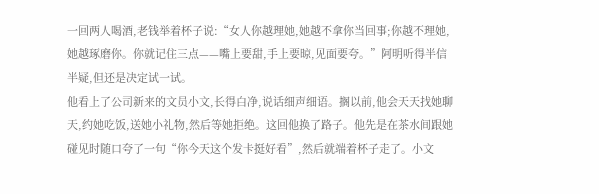一回两人喝酒,老钱举着杯子说:“女人你越理她,她越不拿你当回事;你越不理她,她越琢磨你。你就记住三点——嘴上要甜,手上要晾,见面要夸。”阿明听得半信半疑,但还是决定试一试。
他看上了公司新来的文员小文,长得白净,说话细声细语。搁以前,他会天天找她聊天,约她吃饭,送她小礼物,然后等她拒绝。这回他换了路子。他先是在茶水间跟她碰见时随口夸了一句“你今天这个发卡挺好看”,然后就端着杯子走了。小文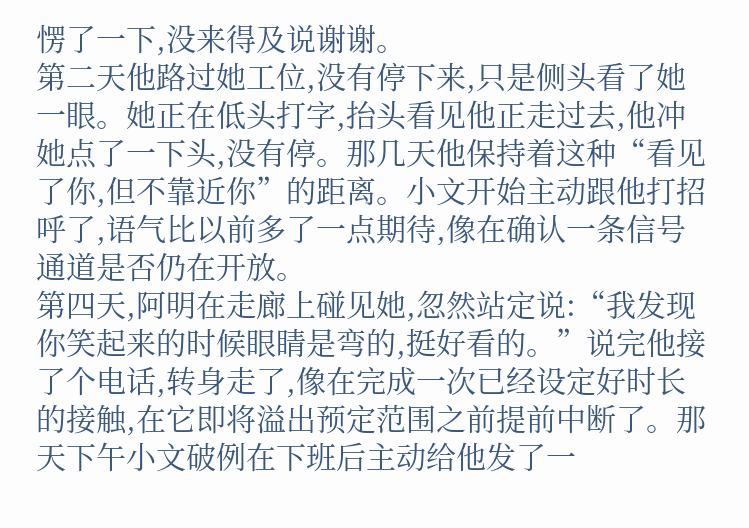愣了一下,没来得及说谢谢。
第二天他路过她工位,没有停下来,只是侧头看了她一眼。她正在低头打字,抬头看见他正走过去,他冲她点了一下头,没有停。那几天他保持着这种“看见了你,但不靠近你”的距离。小文开始主动跟他打招呼了,语气比以前多了一点期待,像在确认一条信号通道是否仍在开放。
第四天,阿明在走廊上碰见她,忽然站定说:“我发现你笑起来的时候眼睛是弯的,挺好看的。”说完他接了个电话,转身走了,像在完成一次已经设定好时长的接触,在它即将溢出预定范围之前提前中断了。那天下午小文破例在下班后主动给他发了一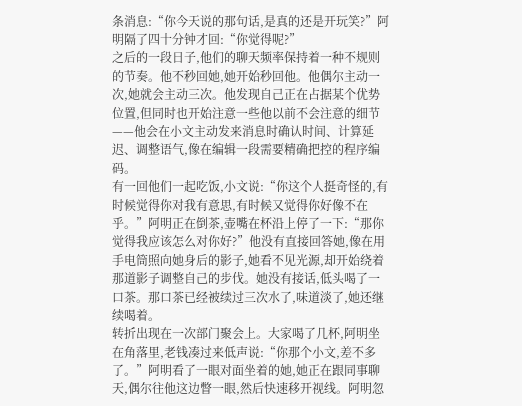条消息:“你今天说的那句话,是真的还是开玩笑?”阿明隔了四十分钟才回:“你觉得呢?”
之后的一段日子,他们的聊天频率保持着一种不规则的节奏。他不秒回她,她开始秒回他。他偶尔主动一次,她就会主动三次。他发现自己正在占据某个优势位置,但同时也开始注意一些他以前不会注意的细节——他会在小文主动发来消息时确认时间、计算延迟、调整语气,像在编辑一段需要精确把控的程序编码。
有一回他们一起吃饭,小文说:“你这个人挺奇怪的,有时候觉得你对我有意思,有时候又觉得你好像不在乎。”阿明正在倒茶,壶嘴在杯沿上停了一下:“那你觉得我应该怎么对你好?”他没有直接回答她,像在用手电筒照向她身后的影子,她看不见光源,却开始绕着那道影子调整自己的步伐。她没有接话,低头喝了一口茶。那口茶已经被续过三次水了,味道淡了,她还继续喝着。
转折出现在一次部门聚会上。大家喝了几杯,阿明坐在角落里,老钱凑过来低声说:“你那个小文,差不多了。”阿明看了一眼对面坐着的她,她正在跟同事聊天,偶尔往他这边瞥一眼,然后快速移开视线。阿明忽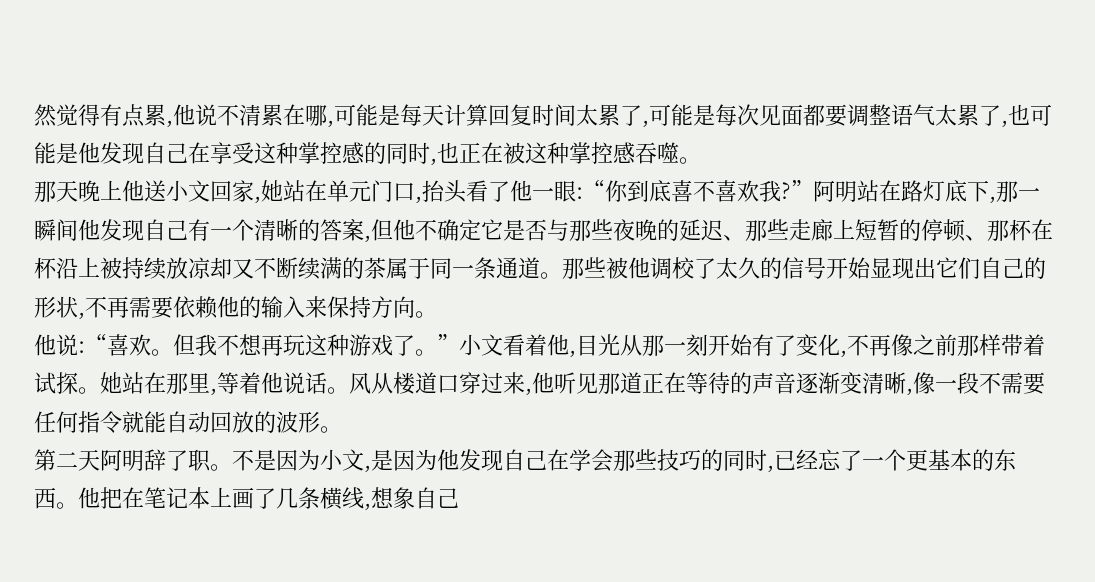然觉得有点累,他说不清累在哪,可能是每天计算回复时间太累了,可能是每次见面都要调整语气太累了,也可能是他发现自己在享受这种掌控感的同时,也正在被这种掌控感吞噬。
那天晚上他送小文回家,她站在单元门口,抬头看了他一眼:“你到底喜不喜欢我?”阿明站在路灯底下,那一瞬间他发现自己有一个清晰的答案,但他不确定它是否与那些夜晚的延迟、那些走廊上短暂的停顿、那杯在杯沿上被持续放凉却又不断续满的茶属于同一条通道。那些被他调校了太久的信号开始显现出它们自己的形状,不再需要依赖他的输入来保持方向。
他说:“喜欢。但我不想再玩这种游戏了。”小文看着他,目光从那一刻开始有了变化,不再像之前那样带着试探。她站在那里,等着他说话。风从楼道口穿过来,他听见那道正在等待的声音逐渐变清晰,像一段不需要任何指令就能自动回放的波形。
第二天阿明辞了职。不是因为小文,是因为他发现自己在学会那些技巧的同时,已经忘了一个更基本的东西。他把在笔记本上画了几条横线,想象自己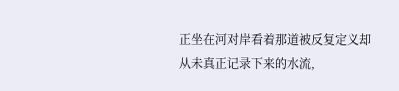正坐在河对岸看着那道被反复定义却从未真正记录下来的水流,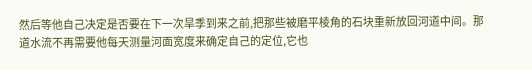然后等他自己决定是否要在下一次旱季到来之前,把那些被磨平棱角的石块重新放回河道中间。那道水流不再需要他每天测量河面宽度来确定自己的定位,它也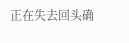正在失去回头确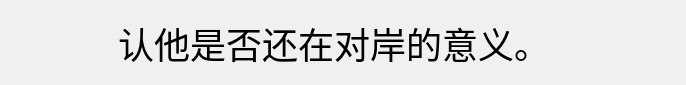认他是否还在对岸的意义。